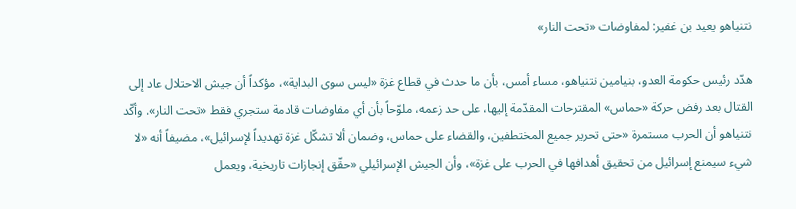نتنياهو يعيد بن غفير: لمفاوضات «تحت النار»

هدّد رئيس حكومة العدو، بنيامين نتنياهو، مساء أمس، بأن ما حدث في قطاع غزة «ليس سوى البداية»، مؤكداً أن جيش الاحتلال عاد إلى القتال بعد رفض حركة «حماس» المقترحات المقدّمة إليها، على حد زعمه، ملوّحاً بأن أي مفاوضات قادمة ستجري فقط «تحت النار». وأكّد نتنياهو أن الحرب مستمرة «حتى تحرير جميع المختطفين، والقضاء على حماس، وضمان ألا تشكّل غزة تهديداً لإسرائيل»، مضيفاً أنه «لا شيء سيمنع إسرائيل من تحقيق أهدافها في الحرب على غزة»، وأن الجيش الإسرائيلي «حقّق إنجازات تاريخية، ويعمل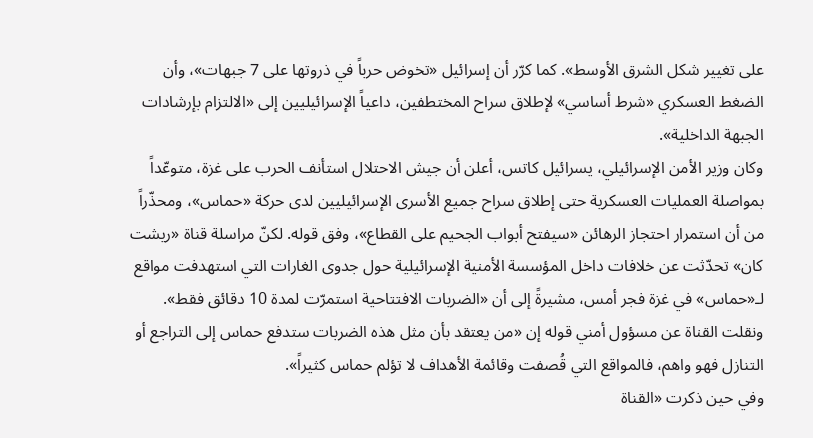على تغيير شكل الشرق الأوسط». كما كرّر أن إسرائيل «تخوض حرباً في ذروتها على 7 جبهات»، وأن الضغط العسكري «شرط أساسي» لإطلاق سراح المختطفين، داعياً الإسرائيليين إلى «الالتزام بإرشادات الجبهة الداخلية».
وكان وزير الأمن الإسرائيلي، يسرائيل كاتس، أعلن أن جيش الاحتلال استأنف الحرب على غزة، متوعّداً بمواصلة العمليات العسكرية حتى إطلاق سراح جميع الأسرى الإسرائيليين لدى حركة «حماس»، ومحذّراً من أن استمرار احتجاز الرهائن «سيفتح أبواب الجحيم على القطاع»، وفق قوله. لكنّ مراسلة قناة «ريشت كان» تحدّثت عن خلافات داخل المؤسسة الأمنية الإسرائيلية حول جدوى الغارات التي استهدفت مواقع لـ«حماس» في غزة فجر أمس، مشيرةً إلى أن «الضربات الافتتاحية استمرّت لمدة 10 دقائق فقط». ونقلت القناة عن مسؤول أمني قوله إن «من يعتقد بأن مثل هذه الضربات ستدفع حماس إلى التراجع أو التنازل فهو واهم، فالمواقع التي قُصفت وقائمة الأهداف لا تؤلم حماس كثيراً».
وفي حين ذكرت «القناة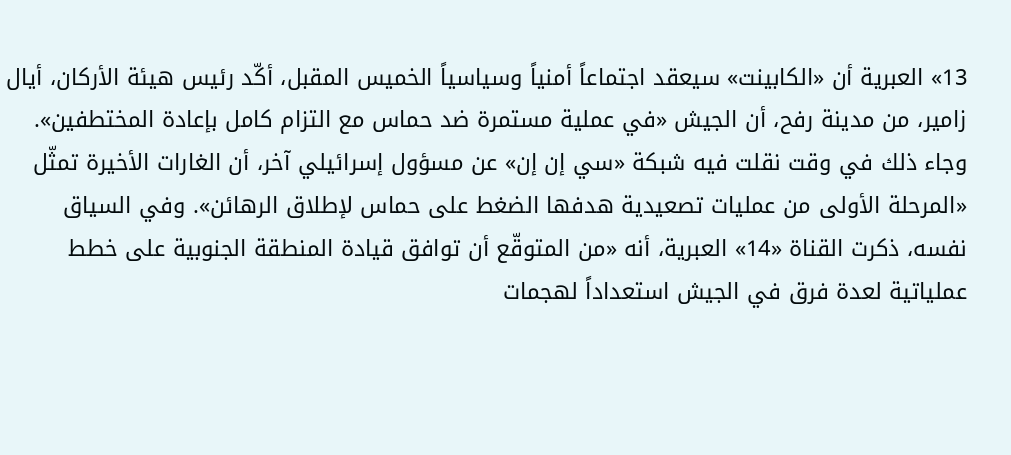13» العبرية أن «الكابينت» سيعقد اجتماعاً أمنياً وسياسياً الخميس المقبل، أكّد رئيس هيئة الأركان، أيال زامير، من مدينة رفح، أن الجيش «في عملية مستمرة ضد حماس مع التزام كامل بإعادة المختطفين». وجاء ذلك في وقت نقلت فيه شبكة «سي إن إن» عن مسؤول إسرائيلي آخر، أن الغارات الأخيرة تمثّل «المرحلة الأولى من عمليات تصعيدية هدفها الضغط على حماس لإطلاق الرهائن». وفي السياق نفسه، ذكرت القناة «14» العبرية، أنه «من المتوقّع أن توافق قيادة المنطقة الجنوبية على خطط عملياتية لعدة فرق في الجيش استعداداً لهجمات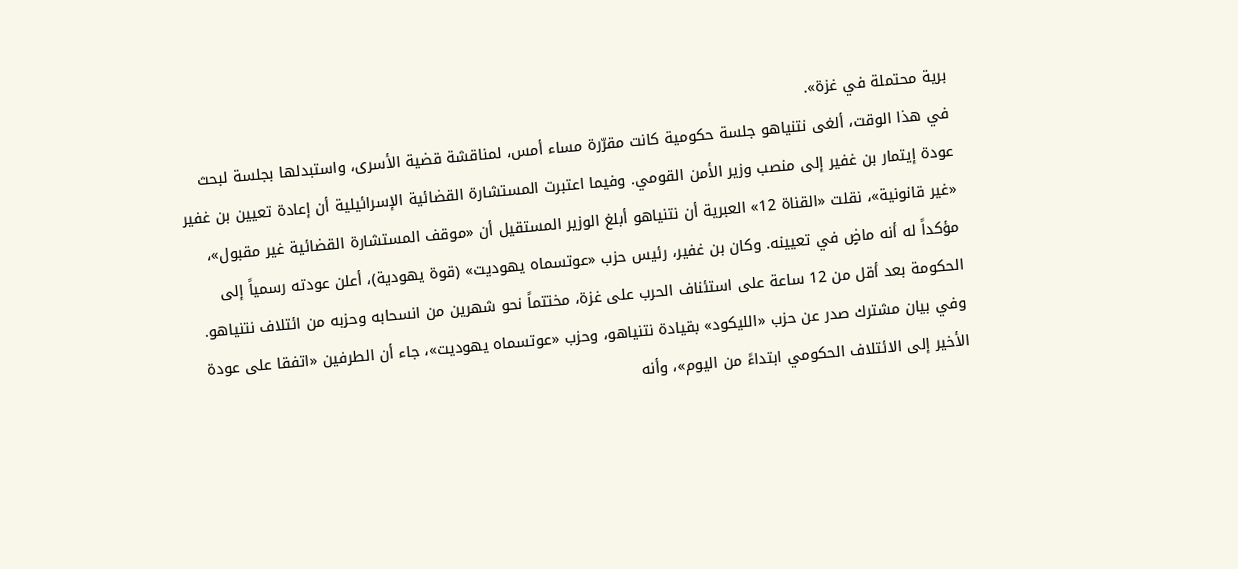برية محتملة في غزة».
في هذا الوقت، ألغى نتنياهو جلسة حكومية كانت مقرّرة مساء أمس، لمناقشة قضية الأسرى، واستبدلها بجلسة لبحث عودة إيتمار بن غفير إلى منصب وزير الأمن القومي. وفيما اعتبرت المستشارة القضائية الإسرائيلية أن إعادة تعيين بن غفير «غير قانونية»، نقلت «القناة 12» العبرية أن نتنياهو أبلغ الوزير المستقيل أن «موقف المستشارة القضائية غير مقبول»، مؤكداً له أنه ماضٍ في تعيينه. وكان بن غفير، رئيس حزب «عوتسماه يهوديت» (قوة يهودية)، أعلن عودته رسمياً إلى الحكومة بعد أقل من 12 ساعة على استئناف الحرب على غزة، مختتماً نحو شهرين من انسحابه وحزبه من ائتلاف نتنياهو. وفي بيان مشترك صدر عن حزب «الليكود» بقيادة نتنياهو، وحزب «عوتسماه يهوديت»، جاء أن الطرفين «اتفقا على عودة الأخير إلى الائتلاف الحكومي ابتداءً من اليوم»، وأنه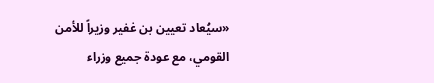«سيُعاد تعيين بن غفير وزيراً للأمن القومي، مع عودة جميع وزراء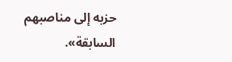حزبه إلى مناصبهم السابقة».